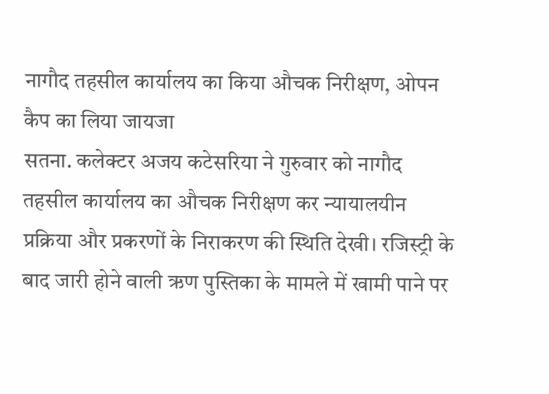नागौद तहसील कार्यालय का किया औचक निरीक्षण, ओपन कैप का लिया जायजा
सतना. कलेक्टर अजय कटेसरिया ने गुरुवार को नागौद तहसील कार्यालय का औचक निरीक्षण कर न्यायालयीन प्रक्रिया और प्रकरणों के निराकरण की स्थिति देखी। रजिस्ट्री के बाद जारी होने वाली ऋण पुस्तिका के मामले में खामी पाने पर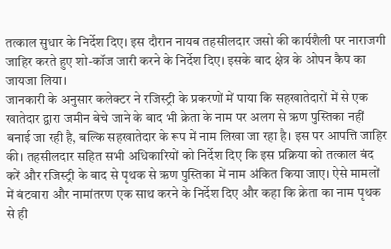तत्काल सुधार के निर्देश दिए। इस दौरान नायब तहसीलदार जसो की कार्यशैली पर नाराजगी जाहिर करते हुए शो-कॉज जारी करने के निर्देश दिए। इसके बाद क्षेत्र के ओपन कैप का जायजा लिया।
जानकारी के अनुसार कलेक्टर ने रजिस्ट्री के प्रकरणों में पाया कि सहखातेदारों में से एक खातेदार द्वारा जमीन बेचे जाने के बाद भी क्रेता के नाम पर अलग से ऋण पुस्तिका नहीं बनाई जा रही है, बल्कि सहखातेदार के रूप में नाम लिखा जा रहा है। इस पर आपत्ति जाहिर की। तहसीलदार सहित सभी अधिकारियों को निर्देश दिए कि इस प्रक्रिया को तत्काल बंद करें और रजिस्ट्री के बाद से पृथक से ऋण पुस्तिका में नाम अंकित किया जाए। ऐसे मामलों में बंटवारा और नामांतरण एक साथ करने के निर्देश दिए और कहा कि क्रेता का नाम पृथक से ही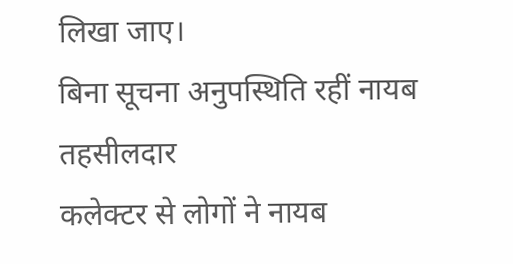लिखा जाए।
बिना सूचना अनुपस्थिति रहीं नायब तहसीलदार
कलेक्टर से लोगों ने नायब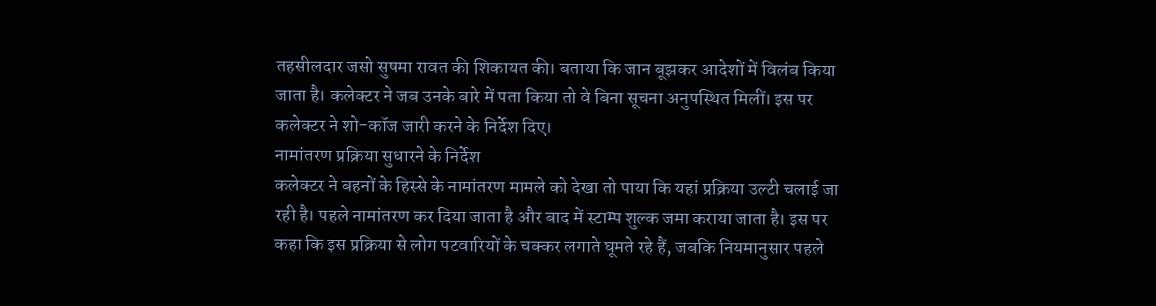तहसीलदार जसो सुषमा रावत की शिकायत की। बताया कि जान बूझकर आदेशों में विलंब किया जाता है। कलेक्टर ने जब उनके बारे में पता किया तो वे बिना सूचना अनुपस्थित मिलीं। इस पर कलेक्टर ने शो-कॉज जारी करने के निर्देश दिए।
नामांतरण प्रक्रिया सुधारने के निर्देश
कलेक्टर ने बहनों के हिस्से के नामांतरण मामले को देखा तो पाया कि यहां प्रक्रिया उल्टी चलाई जा रही है। पहले नामांतरण कर दिया जाता है और बाद में स्टाम्प शुल्क जमा कराया जाता है। इस पर कहा कि इस प्रक्रिया से लोग पटवारियों के चक्कर लगाते घूमते रहे हैं, जबकि नियमानुसार पहले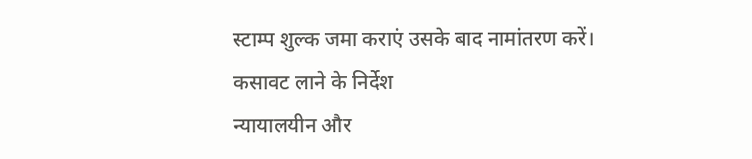स्टाम्प शुल्क जमा कराएं उसके बाद नामांतरण करें।
कसावट लाने के निर्देश
न्यायालयीन और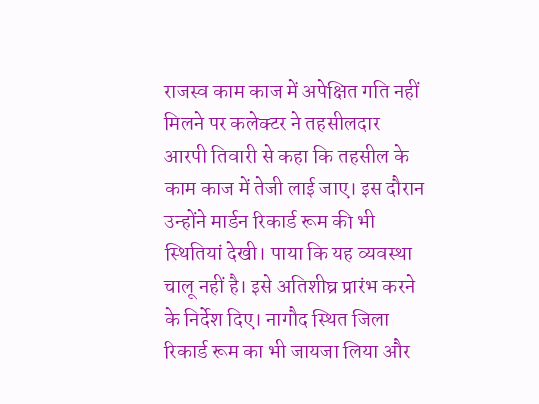राजस्व काम काज में अपेक्षित गति नहीं मिलने पर कलेक्टर ने तहसीलदार आरपी तिवारी से कहा कि तहसील के काम काज में तेजी लाई जाए। इस दौरान उन्होंने मार्डन रिकार्ड रूम की भी स्थितियां देखी। पाया कि यह व्यवस्था चालू नहीं है। इसे अतिशीघ्र प्रारंभ करने के निर्देश दिए। नागौद स्थित जिला रिकार्ड रूम का भी जायजा लिया और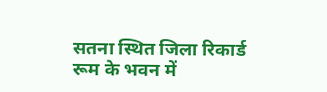सतना स्थित जिला रिकार्ड रूम के भवन में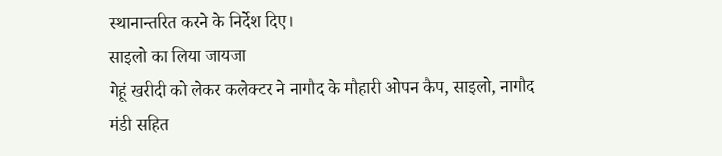स्थानान्तरित करने के निर्देश दिए।
साइलो का लिया जायजा
गेहूं खरीदी को लेकर कलेक्टर ने नागौद के मौहारी ओपन कैप, साइलो, नागौद मंडी सहित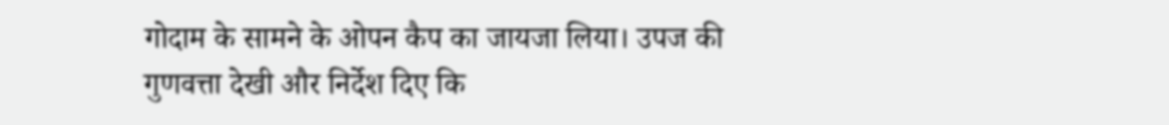गोदाम के सामने के ओपन कैप का जायजा लिया। उपज की गुणवत्ता देखी और निर्देश दिए कि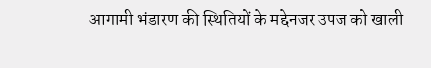आगामी भंडारण की स्थितियों के मद्देनजर उपज को खाली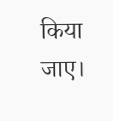किया जाए।